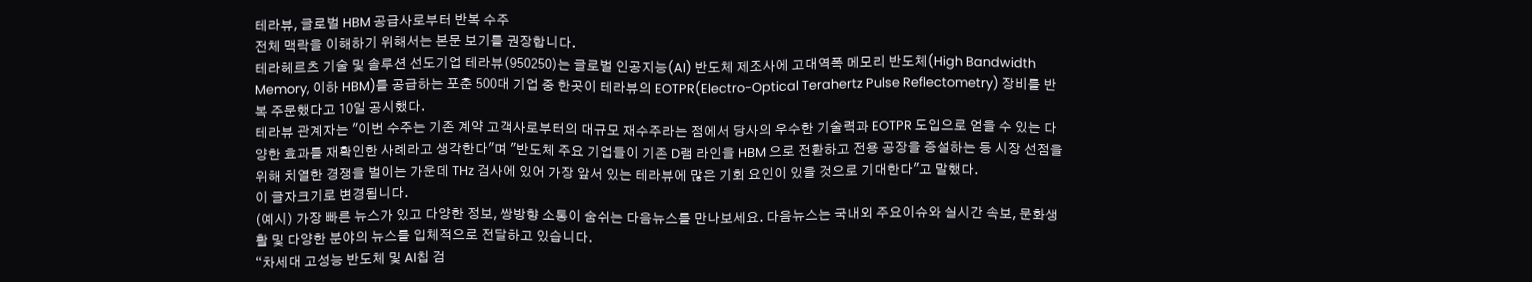테라뷰, 글로벌 HBM 공급사로부터 반복 수주
전체 맥락을 이해하기 위해서는 본문 보기를 권장합니다.
테라헤르츠 기술 및 솔루션 선도기업 테라뷰(950250)는 글로벌 인공지능(AI) 반도체 제조사에 고대역폭 메모리 반도체(High Bandwidth Memory, 이하 HBM)를 공급하는 포춘 500대 기업 중 한곳이 테라뷰의 EOTPR(Electro-Optical Terahertz Pulse Reflectometry) 장비를 반복 주문했다고 10일 공시했다.
테라뷰 관계자는 "이번 수주는 기존 계약 고객사로부터의 대규모 재수주라는 점에서 당사의 우수한 기술력과 EOTPR 도입으로 얻을 수 있는 다양한 효과를 재확인한 사례라고 생각한다"며 "반도체 주요 기업들이 기존 D램 라인을 HBM 으로 전환하고 전용 공장을 증설하는 등 시장 선점을 위해 치열한 경쟁을 벌이는 가운데 THz 검사에 있어 가장 앞서 있는 테라뷰에 많은 기회 요인이 있을 것으로 기대한다"고 말했다.
이 글자크기로 변경됩니다.
(예시) 가장 빠른 뉴스가 있고 다양한 정보, 쌍방향 소통이 숨쉬는 다음뉴스를 만나보세요. 다음뉴스는 국내외 주요이슈와 실시간 속보, 문화생활 및 다양한 분야의 뉴스를 입체적으로 전달하고 있습니다.
“차세대 고성능 반도체 및 AI칩 검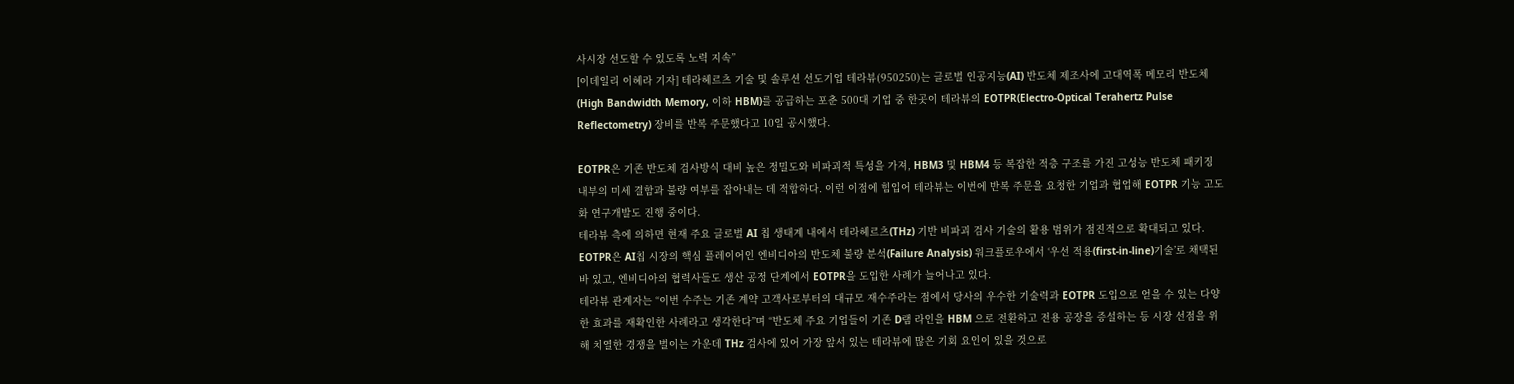사시장 선도할 수 있도록 노력 지속”
[이데일리 이혜라 기자] 테라헤르츠 기술 및 솔루션 선도기업 테라뷰(950250)는 글로벌 인공지능(AI) 반도체 제조사에 고대역폭 메모리 반도체(High Bandwidth Memory, 이하 HBM)를 공급하는 포춘 500대 기업 중 한곳이 테라뷰의 EOTPR(Electro-Optical Terahertz Pulse Reflectometry) 장비를 반복 주문했다고 10일 공시했다.

EOTPR은 기존 반도체 검사방식 대비 높은 정밀도와 비파괴적 특성을 가져, HBM3 및 HBM4 등 복잡한 적층 구조를 가진 고성능 반도체 패키징 내부의 미세 결함과 불량 여부를 잡아내는 데 적합하다. 이런 이점에 힘입어 테라뷰는 이번에 반복 주문을 요청한 기업과 협업해 EOTPR 기능 고도화 연구개발도 진행 중이다.
테라뷰 측에 의하면 현재 주요 글로벌 AI 칩 생태계 내에서 테라헤르츠(THz) 기반 비파괴 검사 기술의 활용 범위가 점진적으로 확대되고 있다. EOTPR은 AI칩 시장의 핵심 플레이어인 엔비디아의 반도체 불량 분석(Failure Analysis) 워크플로우에서 ‘우선 적용(first-in-line)기술’로 채택된 바 있고, 엔비디아의 협력사들도 생산 공정 단계에서 EOTPR을 도입한 사례가 늘어나고 있다.
테라뷰 관계자는 “이번 수주는 기존 계약 고객사로부터의 대규모 재수주라는 점에서 당사의 우수한 기술력과 EOTPR 도입으로 얻을 수 있는 다양한 효과를 재확인한 사례라고 생각한다”며 “반도체 주요 기업들이 기존 D램 라인을 HBM 으로 전환하고 전용 공장을 증설하는 등 시장 선점을 위해 치열한 경쟁을 벌이는 가운데 THz 검사에 있어 가장 앞서 있는 테라뷰에 많은 기회 요인이 있을 것으로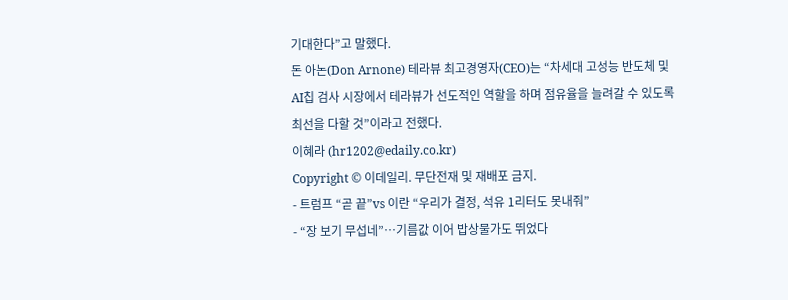기대한다”고 말했다.
돈 아논(Don Arnone) 테라뷰 최고경영자(CEO)는 “차세대 고성능 반도체 및 AI칩 검사 시장에서 테라뷰가 선도적인 역할을 하며 점유율을 늘려갈 수 있도록 최선을 다할 것”이라고 전했다.
이혜라 (hr1202@edaily.co.kr)
Copyright © 이데일리. 무단전재 및 재배포 금지.
- 트럼프 “곧 끝”vs 이란 “우리가 결정, 석유 1리터도 못내줘”
- “장 보기 무섭네”…기름값 이어 밥상물가도 뛰었다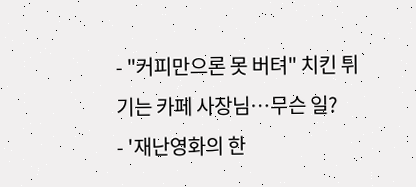- "커피만으론 못 버텨" 치킨 튀기는 카페 사장님…무슨 일?
- '재난영화의 한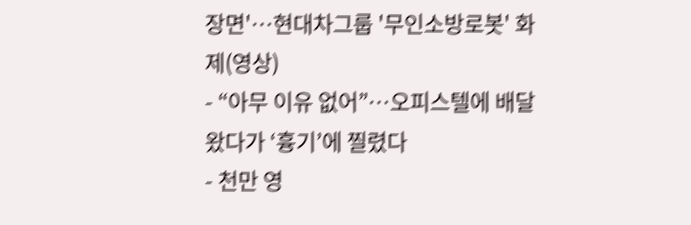장면'…현대차그룹 '무인소방로봇' 화제(영상)
- “아무 이유 없어”…오피스텔에 배달 왔다가 ‘흉기’에 찔렸다
- 천만 영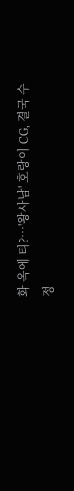화 옥에 티?…'왕사남' 호랑이 CG, 결국 수정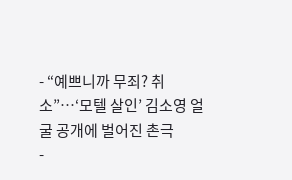- “예쁘니까 무죄? 취소”…‘모텔 살인’ 김소영 얼굴 공개에 벌어진 촌극
-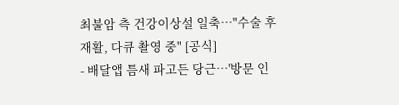최불암 측 건강이상설 일축…"수술 후 재활, 다큐 촬영 중" [공식]
- 배달앱 틈새 파고든 당근…'방문 인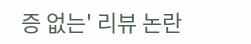증 없는' 리뷰 논란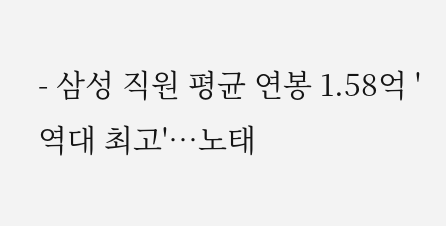- 삼성 직원 평균 연봉 1.58억 '역대 최고'…노태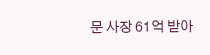문 사장 61억 받아